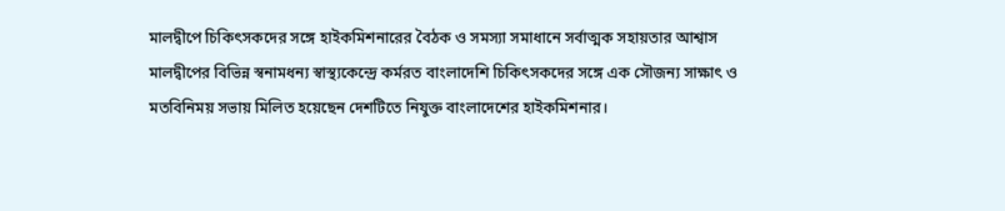মালদ্বীপে চিকিৎসকদের সঙ্গে হাইকমিশনারের বৈঠক ও সমস্যা সমাধানে সর্বাত্মক সহায়তার আশ্বাস
মালদ্বীপের বিভিন্ন স্বনামধন্য স্বাস্থ্যকেন্দ্রে কর্মরত বাংলাদেশি চিকিৎসকদের সঙ্গে এক সৌজন্য সাক্ষাৎ ও মতবিনিময় সভায় মিলিত হয়েছেন দেশটিতে নিযুক্ত বাংলাদেশের হাইকমিশনার।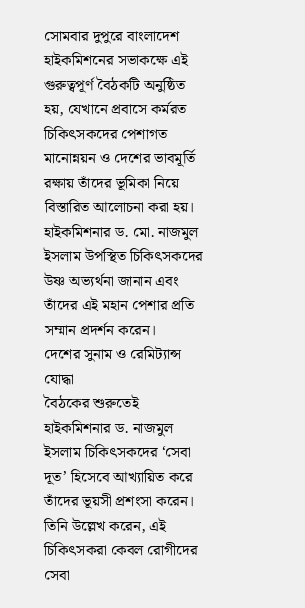সোমবার দুপুরে বাংলাদেশ হাইকমিশনের সভাকক্ষে এই গুরুত্বপূর্ণ বৈঠকটি অনুষ্ঠিত হয়, যেখানে প্রবাসে কর্মরত চিকিৎসকদের পেশাগত মানোন্নয়ন ও দেশের ভাবমূর্তি রক্ষায় তাঁদের ভূমিকা নিয়ে বিস্তারিত আলোচনা করা হয়। হাইকমিশনার ড. মো. নাজমুল ইসলাম উপস্থিত চিকিৎসকদের উষ্ণ অভ্যর্থনা জানান এবং তাঁদের এই মহান পেশার প্রতি সম্মান প্রদর্শন করেন।
দেশের সুনাম ও রেমিট্যান্স যোদ্ধা
বৈঠকের শুরুতেই হাইকমিশনার ড. নাজমুল ইসলাম চিকিৎসকদের ‘সেবা দূত’ হিসেবে আখ্যায়িত করে তাঁদের ভূয়সী প্রশংসা করেন। তিনি উল্লেখ করেন, এই চিকিৎসকরা কেবল রোগীদের সেবা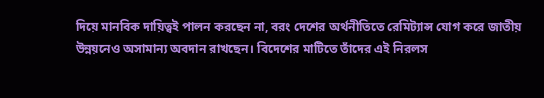দিয়ে মানবিক দায়িত্বই পালন করছেন না, বরং দেশের অর্থনীতিতে রেমিট্যান্স যোগ করে জাতীয় উন্নয়নেও অসামান্য অবদান রাখছেন। বিদেশের মাটিতে তাঁদের এই নিরলস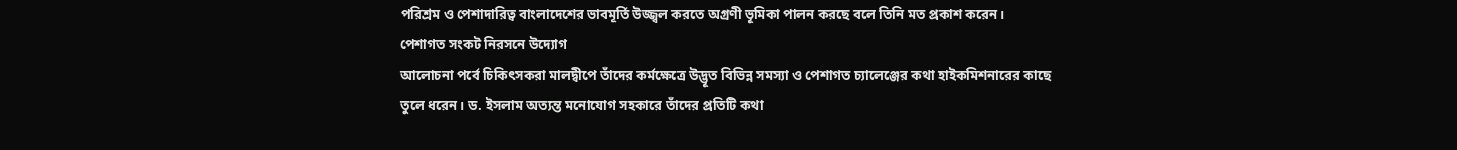পরিশ্রম ও পেশাদারিত্ব বাংলাদেশের ভাবমূর্তি উজ্জ্বল করতে অগ্রণী ভূমিকা পালন করছে বলে তিনি মত প্রকাশ করেন।
পেশাগত সংকট নিরসনে উদ্যোগ
আলোচনা পর্বে চিকিৎসকরা মালদ্বীপে তাঁদের কর্মক্ষেত্রে উদ্ভূত বিভিন্ন সমস্যা ও পেশাগত চ্যালেঞ্জের কথা হাইকমিশনারের কাছে তুলে ধরেন। ড. ইসলাম অত্যন্ত মনোযোগ সহকারে তাঁদের প্রতিটি কথা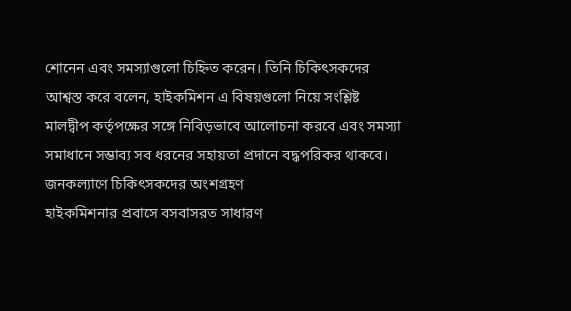শোনেন এবং সমস্যাগুলো চিহ্নিত করেন। তিনি চিকিৎসকদের আশ্বস্ত করে বলেন, হাইকমিশন এ বিষয়গুলো নিয়ে সংশ্লিষ্ট মালদ্বীপ কর্তৃপক্ষের সঙ্গে নিবিড়ভাবে আলোচনা করবে এবং সমস্যা সমাধানে সম্ভাব্য সব ধরনের সহায়তা প্রদানে বদ্ধপরিকর থাকবে।
জনকল্যাণে চিকিৎসকদের অংশগ্রহণ
হাইকমিশনার প্রবাসে বসবাসরত সাধারণ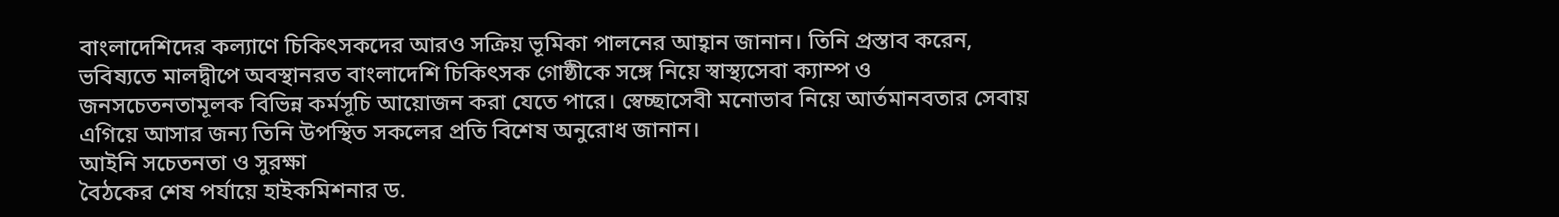বাংলাদেশিদের কল্যাণে চিকিৎসকদের আরও সক্রিয় ভূমিকা পালনের আহ্বান জানান। তিনি প্রস্তাব করেন, ভবিষ্যতে মালদ্বীপে অবস্থানরত বাংলাদেশি চিকিৎসক গোষ্ঠীকে সঙ্গে নিয়ে স্বাস্থ্যসেবা ক্যাম্প ও জনসচেতনতামূলক বিভিন্ন কর্মসূচি আয়োজন করা যেতে পারে। স্বেচ্ছাসেবী মনোভাব নিয়ে আর্তমানবতার সেবায় এগিয়ে আসার জন্য তিনি উপস্থিত সকলের প্রতি বিশেষ অনুরোধ জানান।
আইনি সচেতনতা ও সুরক্ষা
বৈঠকের শেষ পর্যায়ে হাইকমিশনার ড.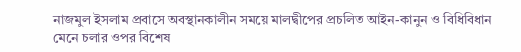নাজমুল ইসলাম প্রবাসে অবস্থানকালীন সময়ে মালদ্বীপের প্রচলিত আইন-কানুন ও বিধিবিধান মেনে চলার ওপর বিশেষ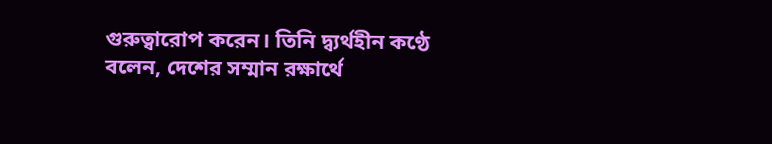গুরুত্বারোপ করেন। তিনি দ্ব্যর্থহীন কণ্ঠে বলেন, দেশের সম্মান রক্ষার্থে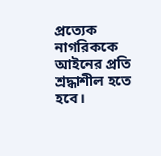প্রত্যেক নাগরিককে আইনের প্রতি শ্রদ্ধাশীল হতে হবে।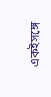একইসঙ্গে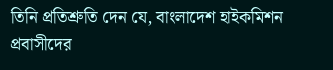তিনি প্রতিশ্রুতি দেন যে, বাংলাদেশ হাইকমিশন প্রবাসীদের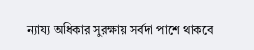ন্যায্য অধিকার সুরক্ষায় সর্বদা পাশে থাকবে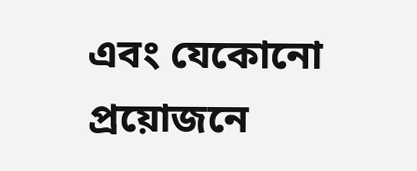এবং যেকোনো প্রয়োজনে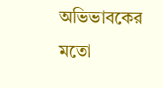অভিভাবকের মতো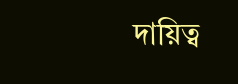দায়িত্ব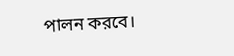পালন করবে।